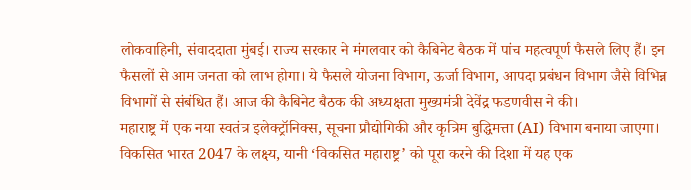लोकवाहिनी, संवाददाता मुंबई। राज्य सरकार ने मंगलवार को कैबिनेट बैठक में पांच महत्वपूर्ण फैसले लिए हैं। इन फैसलों से आम जनता को लाभ होगा। ये फैसले योजना विभाग, ऊर्जा विभाग, आपदा प्रबंधन विभाग जैसे विभिन्न विभागों से संबंधित हैं। आज की कैबिनेट बैठक की अध्यक्षता मुख्यमंत्री देवेंद्र फडणवीस ने की।
महाराष्ट्र में एक नया स्वतंत्र इलेक्ट्रॉनिक्स, सूचना प्रौद्योगिकी और कृत्रिम बुद्धिमत्ता (AI) विभाग बनाया जाएगा। विकसित भारत 2047 के लक्ष्य, यानी ‘विकसित महाराष्ट्र’ को पूरा करने की दिशा में यह एक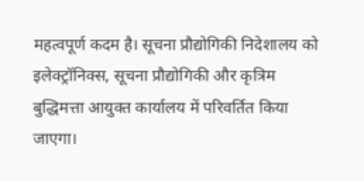महत्वपूर्ण कदम है। सूचना प्रौद्योगिकी निदेशालय को इलेक्ट्रॉनिक्स, सूचना प्रौद्योगिकी और कृत्रिम बुद्धिमत्ता आयुक्त कार्यालय में परिवर्तित किया जाएगा।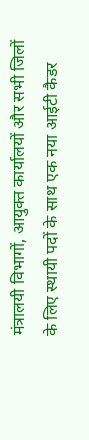मंत्रालयी विभागों, आयुक्त कार्यालयों और सभी जिलों के लिए स्थायी पदों के साथ एक नया आईटी कैडर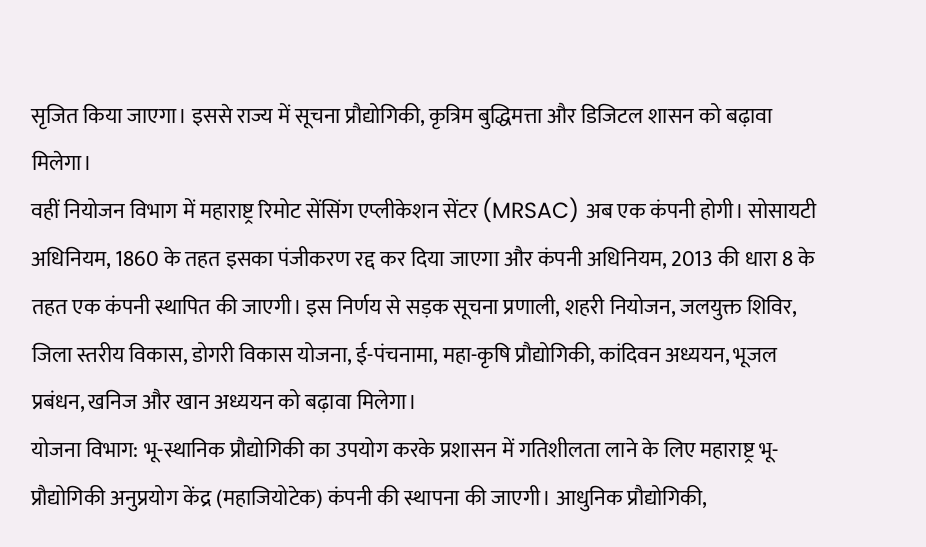सृजित किया जाएगा। इससे राज्य में सूचना प्रौद्योगिकी, कृत्रिम बुद्धिमत्ता और डिजिटल शासन को बढ़ावा मिलेगा।
वहीं नियोजन विभाग में महाराष्ट्र रिमोट सेंसिंग एप्लीकेशन सेंटर (MRSAC) अब एक कंपनी होगी। सोसायटी अधिनियम, 1860 के तहत इसका पंजीकरण रद्द कर दिया जाएगा और कंपनी अधिनियम, 2013 की धारा 8 के तहत एक कंपनी स्थापित की जाएगी। इस निर्णय से सड़क सूचना प्रणाली, शहरी नियोजन, जलयुक्त शिविर, जिला स्तरीय विकास, डोगरी विकास योजना, ई-पंचनामा, महा-कृषि प्रौद्योगिकी, कांदिवन अध्ययन, भूजल प्रबंधन, खनिज और खान अध्ययन को बढ़ावा मिलेगा।
योजना विभाग: भू-स्थानिक प्रौद्योगिकी का उपयोग करके प्रशासन में गतिशीलता लाने के लिए महाराष्ट्र भू-प्रौद्योगिकी अनुप्रयोग केंद्र (महाजियोटेक) कंपनी की स्थापना की जाएगी। आधुनिक प्रौद्योगिकी,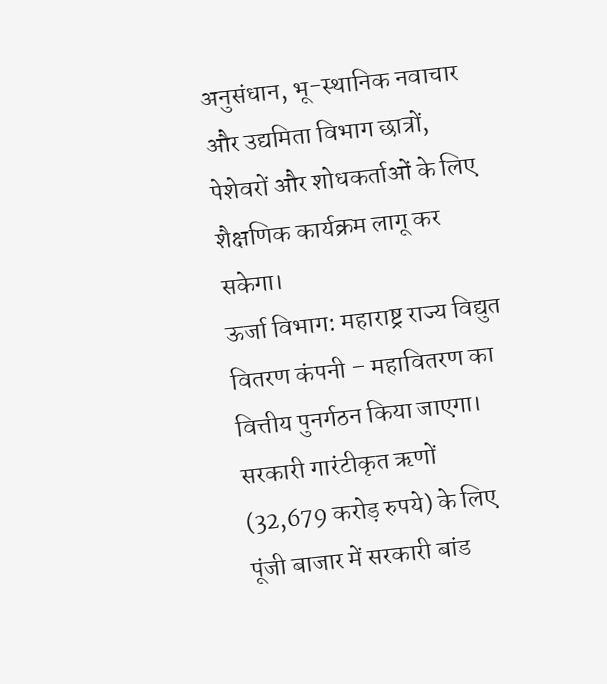अनुसंधान, भू-स्थानिक नवाचार और उद्यमिता विभाग छात्रों, पेशेवरों और शोधकर्ताओं के लिए शैक्षणिक कार्यक्रम लागू कर सकेगा।
ऊर्जा विभाग: महाराष्ट्र राज्य विद्युत वितरण कंपनी – महावितरण का वित्तीय पुनर्गठन किया जाएगा। सरकारी गारंटीकृत ऋणों (32,679 करोड़ रुपये) के लिए पूंजी बाजार में सरकारी बांड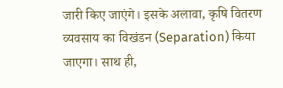जारी किए जाएंगे। इसके अलावा, कृषि वितरण व्यवसाय का विखंडन (Separation) किया जाएगा। साथ ही,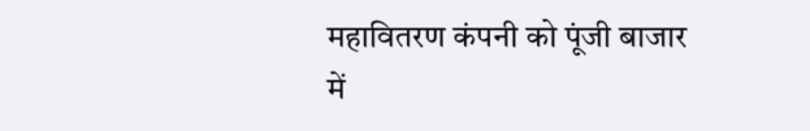महावितरण कंपनी को पूंजी बाजार में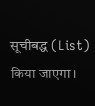सूचीबद्ध (List) किया जाएगा।